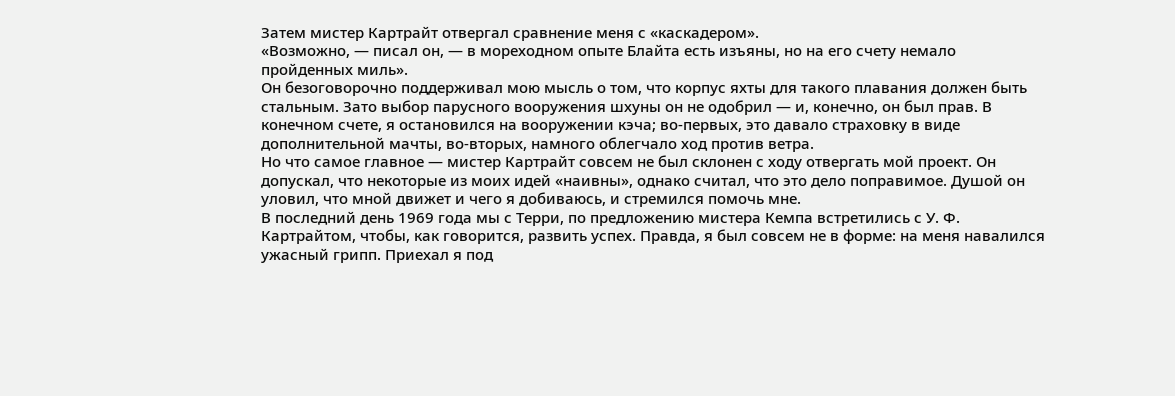Затем мистер Картрайт отвергал сравнение меня с «каскадером».
«Возможно, — писал он, — в мореходном опыте Блайта есть изъяны, но на его счету немало пройденных миль».
Он безоговорочно поддерживал мою мысль о том, что корпус яхты для такого плавания должен быть стальным. Зато выбор парусного вооружения шхуны он не одобрил — и, конечно, он был прав. В конечном счете, я остановился на вооружении кэча; во-первых, это давало страховку в виде дополнительной мачты, во-вторых, намного облегчало ход против ветра.
Но что самое главное — мистер Картрайт совсем не был склонен с ходу отвергать мой проект. Он допускал, что некоторые из моих идей «наивны», однако считал, что это дело поправимое. Душой он уловил, что мной движет и чего я добиваюсь, и стремился помочь мне.
В последний день 1969 года мы с Терри, по предложению мистера Кемпа встретились с У. Ф. Картрайтом, чтобы, как говорится, развить успех. Правда, я был совсем не в форме: на меня навалился ужасный грипп. Приехал я под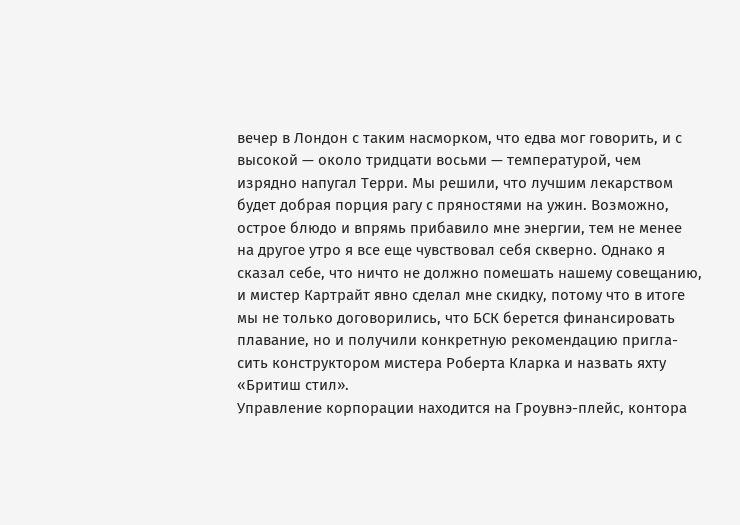вечер в Лондон с таким насморком, что едва мог говорить, и с высокой — около тридцати восьми — температурой, чем изрядно напугал Терри. Мы решили, что лучшим лекарством будет добрая порция рагу с пряностями на ужин. Возможно, острое блюдо и впрямь прибавило мне энергии, тем не менее на другое утро я все еще чувствовал себя скверно. Однако я сказал себе, что ничто не должно помешать нашему совещанию, и мистер Картрайт явно сделал мне скидку, потому что в итоге мы не только договорились, что БСК берется финансировать плавание, но и получили конкретную рекомендацию пригла- сить конструктором мистера Роберта Кларка и назвать яхту «Бритиш стил».
Управление корпорации находится на Гроувнэ-плейс, контора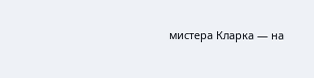мистера Кларка — на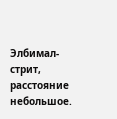Элбимал-стрит, расстояние небольшое.